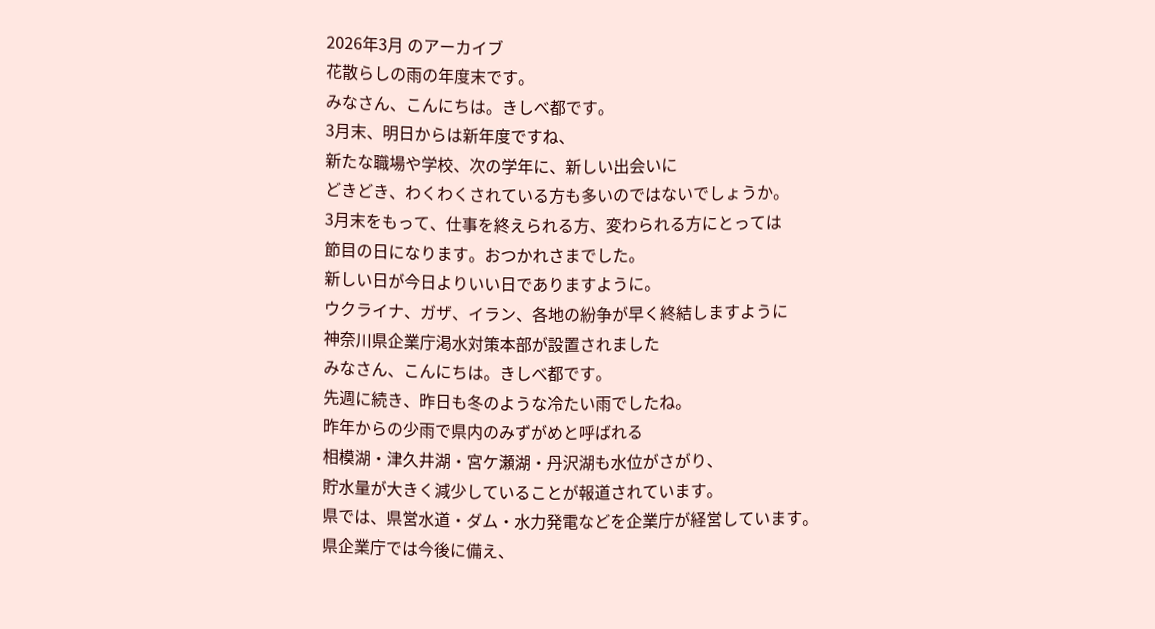2026年3月 のアーカイブ
花散らしの雨の年度末です。
みなさん、こんにちは。きしべ都です。
3月末、明日からは新年度ですね、
新たな職場や学校、次の学年に、新しい出会いに
どきどき、わくわくされている方も多いのではないでしょうか。
3月末をもって、仕事を終えられる方、変わられる方にとっては
節目の日になります。おつかれさまでした。
新しい日が今日よりいい日でありますように。
ウクライナ、ガザ、イラン、各地の紛争が早く終結しますように
神奈川県企業庁渇水対策本部が設置されました
みなさん、こんにちは。きしべ都です。
先週に続き、昨日も冬のような冷たい雨でしたね。
昨年からの少雨で県内のみずがめと呼ばれる
相模湖・津久井湖・宮ケ瀬湖・丹沢湖も水位がさがり、
貯水量が大きく減少していることが報道されています。
県では、県営水道・ダム・水力発電などを企業庁が経営しています。
県企業庁では今後に備え、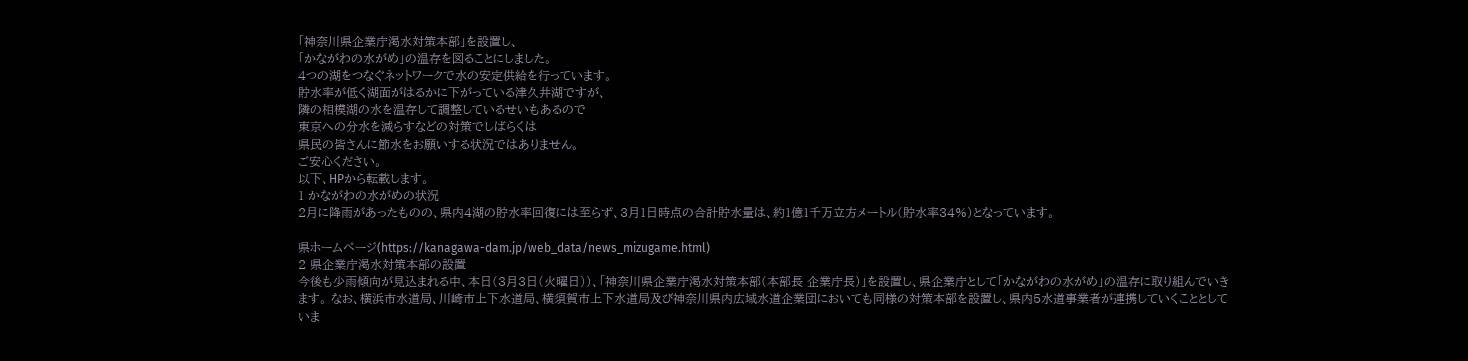「神奈川県企業庁渇水対策本部」を設置し、
「かながわの水がめ」の温存を図ることにしました。
4つの湖をつなぐネットワークで水の安定供給を行っています。
貯水率が低く湖面がはるかに下がっている津久井湖ですが、
隣の相模湖の水を温存して調整しているせいもあるので
東京への分水を減らすなどの対策でしばらくは
県民の皆さんに節水をお願いする状況ではありません。
ご安心ください。
以下、HPから転載します。
1 かながわの水がめの状況
2月に降雨があったものの、県内4湖の貯水率回復には至らず、3月1日時点の合計貯水量は、約1億1千万立方メートル(貯水率34%)となっています。

県ホームページ(https://kanagawa-dam.jp/web_data/news_mizugame.html)
2 県企業庁渇水対策本部の設置
今後も少雨傾向が見込まれる中、本日(3月3日(火曜日))、「神奈川県企業庁渇水対策本部(本部長 企業庁長)」を設置し、県企業庁として「かながわの水がめ」の温存に取り組んでいきます。 なお、横浜市水道局、川崎市上下水道局、横須賀市上下水道局及び神奈川県内広域水道企業団においても同様の対策本部を設置し、県内5水道事業者が連携していくこととしていま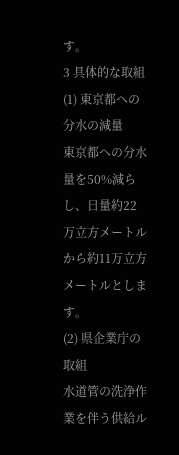す。
3 具体的な取組
(1) 東京都への分水の減量
東京都への分水量を50%減らし、日量約22万立方メートルから約11万立方メートルとします。
(2) 県企業庁の取組
水道管の洗浄作業を伴う供給ル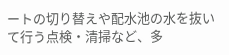ートの切り替えや配水池の水を抜いて行う点検・清掃など、多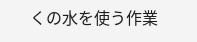くの水を使う作業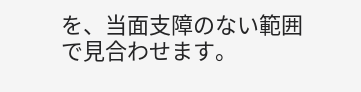を、当面支障のない範囲で見合わせます。